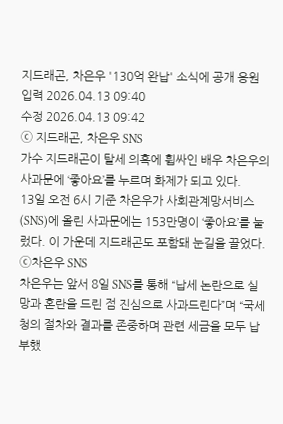지드래곤, 차은우 '130억 완납' 소식에 공개 응원
입력 2026.04.13 09:40
수정 2026.04.13 09:42
ⓒ 지드래곤, 차은우 SNS
가수 지드래곤이 탈세 의혹에 휩싸인 배우 차은우의 사과문에 ‘좋아요’를 누르며 화제가 되고 있다.
13일 오전 6시 기준 차은우가 사회관계망서비스(SNS)에 올린 사과문에는 153만명이 ‘좋아요’를 눌렀다. 이 가운데 지드래곤도 포함돼 눈길을 끌었다.
ⓒ차은우 SNS
차은우는 앞서 8일 SNS를 통해 “납세 논란으로 실망과 혼란을 드린 점 진심으로 사과드린다”며 “국세청의 절차와 결과를 존중하며 관련 세금을 모두 납부했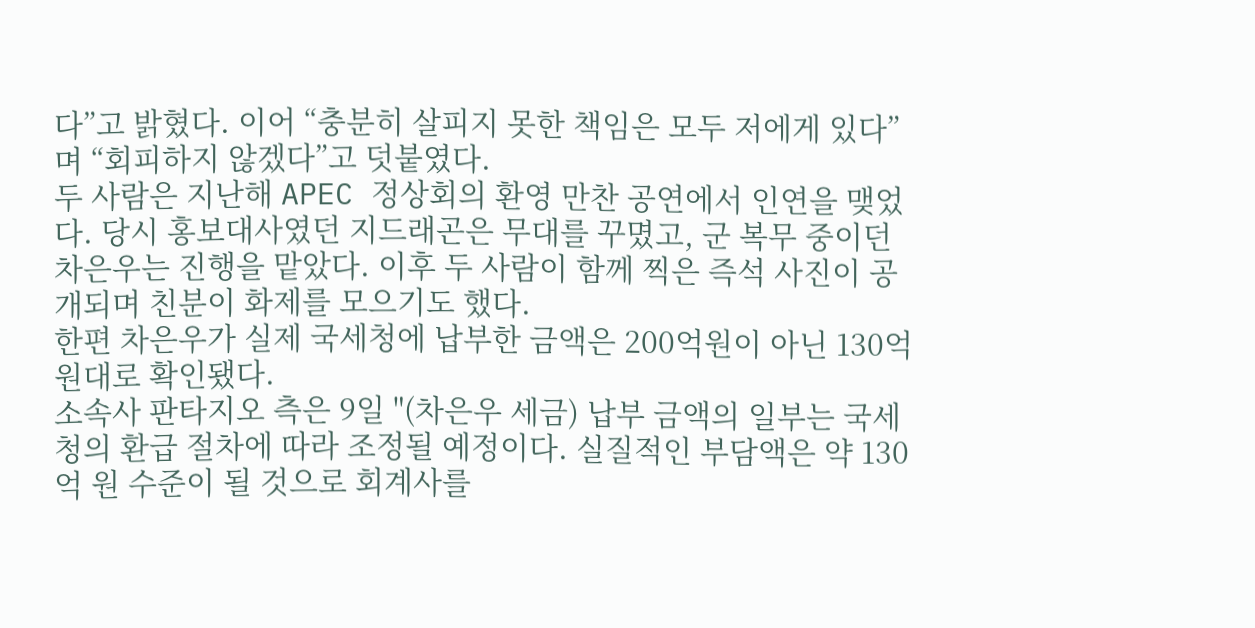다”고 밝혔다. 이어 “충분히 살피지 못한 책임은 모두 저에게 있다”며 “회피하지 않겠다”고 덧붙였다.
두 사람은 지난해 APEC 정상회의 환영 만찬 공연에서 인연을 맺었다. 당시 홍보대사였던 지드래곤은 무대를 꾸몄고, 군 복무 중이던 차은우는 진행을 맡았다. 이후 두 사람이 함께 찍은 즉석 사진이 공개되며 친분이 화제를 모으기도 했다.
한편 차은우가 실제 국세청에 납부한 금액은 200억원이 아닌 130억원대로 확인됐다.
소속사 판타지오 측은 9일 "(차은우 세금) 납부 금액의 일부는 국세청의 환급 절차에 따라 조정될 예정이다. 실질적인 부담액은 약 130억 원 수준이 될 것으로 회계사를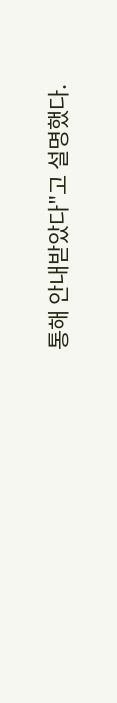통해 안내받았다"고 설명했다.